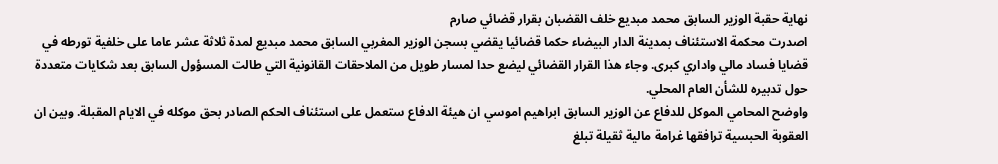نهاية حقبة الوزير السابق محمد مبديع خلف القضبان بقرار قضائي صارم
اصدرت محكمة الاستئناف بمدينة الدار البيضاء حكما قضائيا يقضي بسجن الوزير المغربي السابق محمد مبديع لمدة ثلاثة عشر عاما على خلفية تورطه في قضايا فساد مالي واداري كبرى. وجاء هذا القرار القضائي ليضع حدا لمسار طويل من الملاحقات القانونية التي طالت المسؤول السابق بعد شكايات متعددة حول تدبيره للشأن العام المحلي.
واوضح المحامي الموكل للدفاع عن الوزير السابق ابراهيم اموسي ان هيئة الدفاع ستعمل على استئناف الحكم الصادر بحق موكله في الايام المقبلة. وبين ان العقوبة الحبسية ترافقها غرامة مالية ثقيلة تبلغ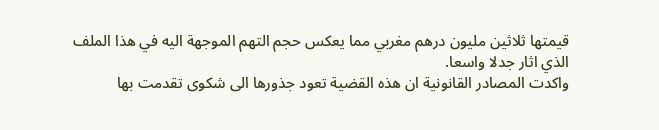قيمتها ثلاثين مليون درهم مغربي مما يعكس حجم التهم الموجهة اليه في هذا الملف الذي اثار جدلا واسعا.
واكدت المصادر القانونية ان هذه القضية تعود جذورها الى شكوى تقدمت بها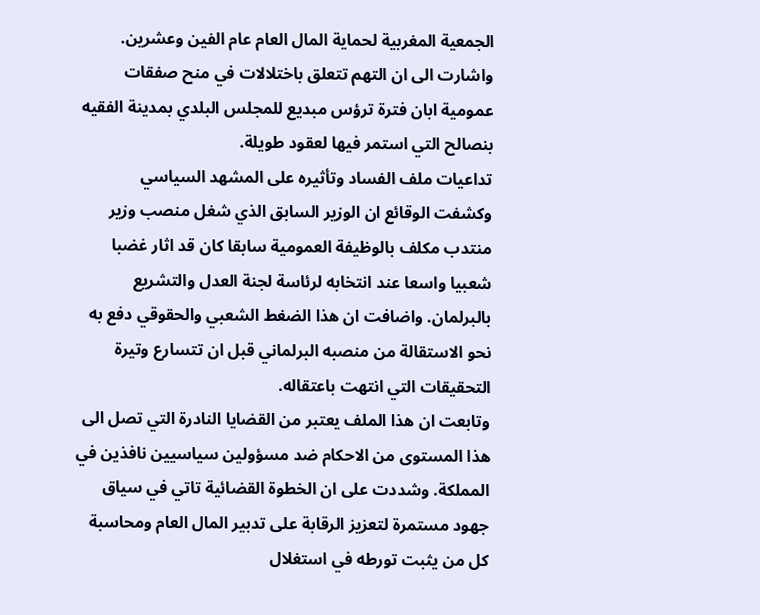الجمعية المغربية لحماية المال العام عام الفين وعشرين. واشارت الى ان التهم تتعلق باختلالات في منح صفقات عمومية ابان فترة ترؤس مبديع للمجلس البلدي بمدينة الفقيه بنصالح التي استمر فيها لعقود طويلة.
تداعيات ملف الفساد وتأثيره على المشهد السياسي
وكشفت الوقائع ان الوزير السابق الذي شغل منصب وزير منتدب مكلف بالوظيفة العمومية سابقا كان قد اثار غضبا شعبيا واسعا عند انتخابه لرئاسة لجنة العدل والتشريع بالبرلمان. واضافت ان هذا الضغط الشعبي والحقوقي دفع به نحو الاستقالة من منصبه البرلماني قبل ان تتسارع وتيرة التحقيقات التي انتهت باعتقاله.
وتابعت ان هذا الملف يعتبر من القضايا النادرة التي تصل الى هذا المستوى من الاحكام ضد مسؤولين سياسيين نافذين في المملكة. وشددت على ان الخطوة القضائية تاتي في سياق جهود مستمرة لتعزيز الرقابة على تدبير المال العام ومحاسبة كل من يثبت تورطه في استغلال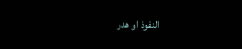النفوذ او هدر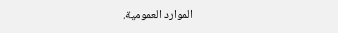الموارد العمومية.